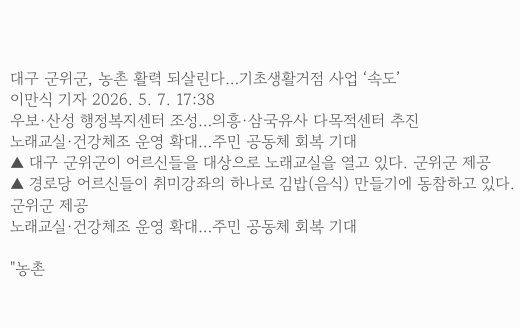대구 군위군, 농촌 활력 되살린다…기초생활거점 사업 ‘속도’
이만식 기자 2026. 5. 7. 17:38
우보·산성 행정복지센터 조성…의흥·삼국유사 다목적센터 추진
노래교실·건강체조 운영 확대…주민 공동체 회복 기대
▲ 대구 군위군이 어르신들을 대상으로 노래교실을 열고 있다. 군위군 제공
▲ 경로당 어르신들이 취미강좌의 하나로 김밥(음식) 만들기에 동참하고 있다. 군위군 제공
노래교실·건강체조 운영 확대…주민 공동체 회복 기대

"농촌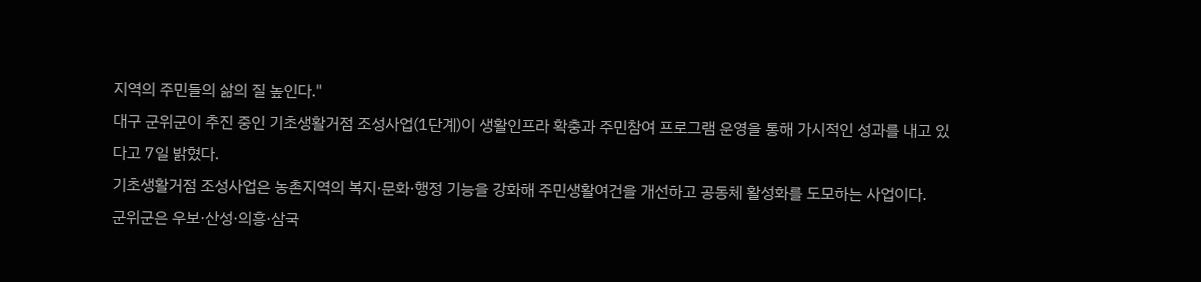지역의 주민들의 삶의 질 높인다."
대구 군위군이 추진 중인 기초생활거점 조성사업(1단계)이 생활인프라 확충과 주민참여 프로그램 운영을 통해 가시적인 성과를 내고 있다고 7일 밝혔다.
기초생활거점 조성사업은 농촌지역의 복지·문화·행정 기능을 강화해 주민생활여건을 개선하고 공동체 활성화를 도모하는 사업이다.
군위군은 우보·산성·의흥·삼국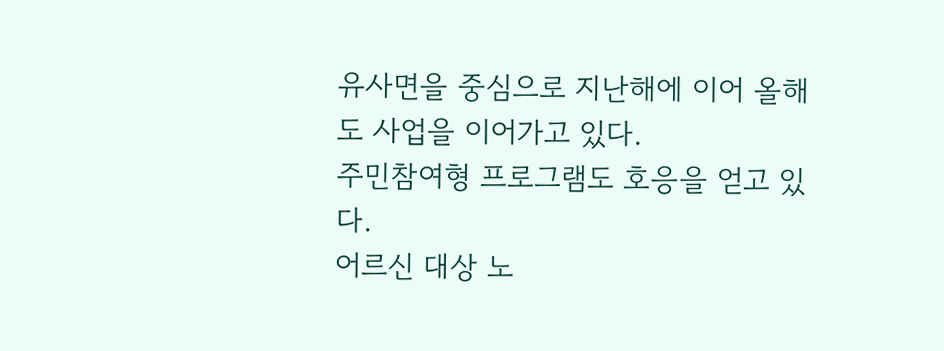유사면을 중심으로 지난해에 이어 올해도 사업을 이어가고 있다.
주민참여형 프로그램도 호응을 얻고 있다.
어르신 대상 노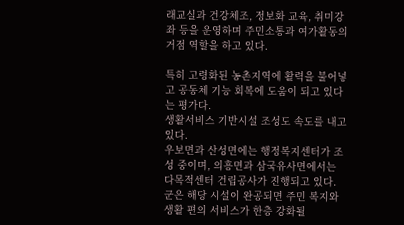래교실과 건강체조, 정보화 교육, 취미강좌 등을 운영하며 주민소통과 여가활동의 거점 역할을 하고 있다.

특히 고령화된 농촌지역에 활력을 불어넣고 공동체 기능 회복에 도움이 되고 있다는 평가다.
생활서비스 기반시설 조성도 속도를 내고 있다.
우보면과 산성면에는 행정복지센터가 조성 중이며, 의흥면과 삼국유사면에서는 다목적센터 건립공사가 진행되고 있다.
군은 해당 시설이 완공되면 주민 복지와 생활 편의 서비스가 한층 강화될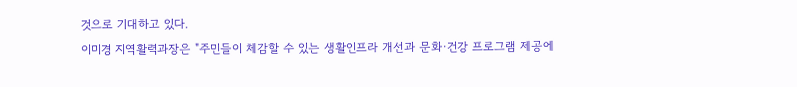것으로 기대하고 있다.
이미경 지역활력과장은 "주민들이 체감할 수 있는 생활인프라 개선과 문화·건강 프로그램 제공에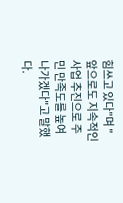힘쓰고 있다"며 "앞으로도 지속적인 사업 추진으로 주민 만족도를 높여 나가겠다"고 말했다.